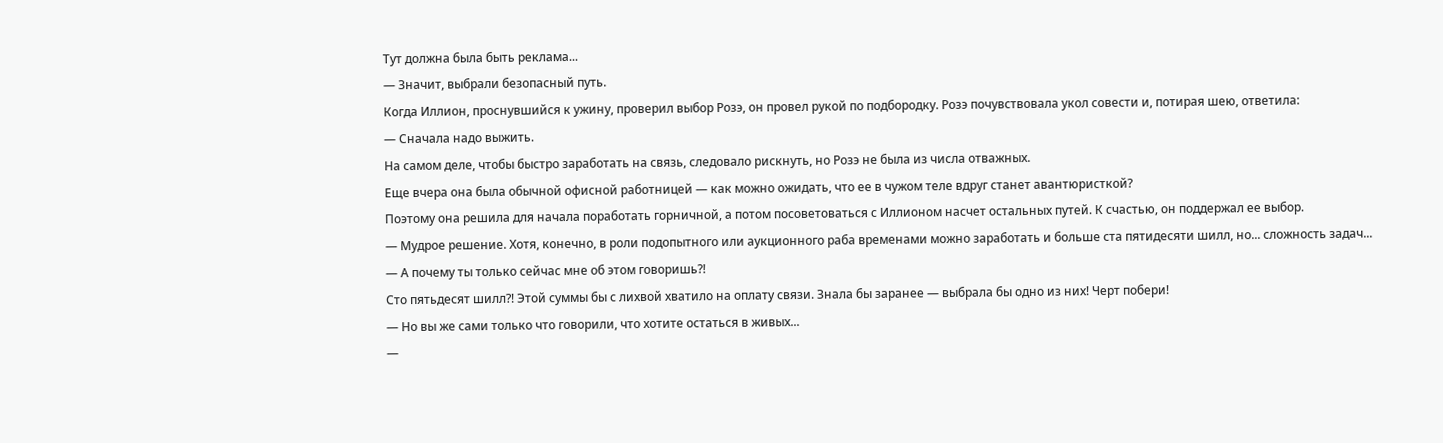Тут должна была быть реклама...
— Значит, выбрали безопасный путь.
Когда Иллион, проснувшийся к ужину, проверил выбор Розэ, он провел рукой по подбородку. Розэ почувствовала укол совести и, потирая шею, ответила:
— Сначала надо выжить.
На самом деле, чтобы быстро заработать на связь, следовало рискнуть, но Розэ не была из числа отважных.
Еще вчера она была обычной офисной работницей — как можно ожидать, что ее в чужом теле вдруг станет авантюристкой?
Поэтому она решила для начала поработать горничной, а потом посоветоваться с Иллионом насчет остальных путей. К счастью, он поддержал ее выбор.
— Мудрое решение. Хотя, конечно, в роли подопытного или аукционного раба временами можно заработать и больше ста пятидесяти шилл, но... сложность задач...
— А почему ты только сейчас мне об этом говоришь?!
Сто пятьдесят шилл?! Этой суммы бы с лихвой хватило на оплату связи. Знала бы заранее — выбрала бы одно из них! Черт побери!
— Но вы же сами только что говорили, что хотите остаться в живых...
—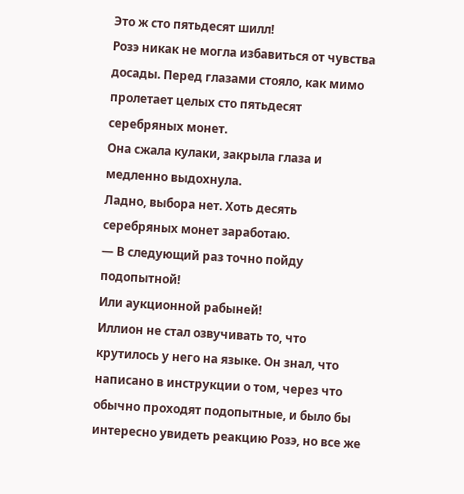Это ж сто пятьдесят шилл!
Розэ никак не могла избавиться от чувства досады. Перед глазами стояло, как мимо пролетает целых сто пятьдесят серебряных монет.
Она сжала кулаки, закрыла глаза и медленно выдохнула.
Ладно, выбора нет. Хоть десять серебряных монет заработаю.
— В следующий раз точно пойду подопытной!
Или аукционной рабыней!
Иллион не стал озвучивать то, что крутилось у него на языке. Он знал, что написано в инструкции о том, через что обычно проходят подопытные, и было бы интересно увидеть реакцию Розэ, но все же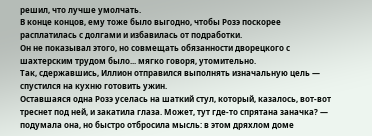решил, что лучше умолчать.
В конце концов, ему тоже было выгодно, чтобы Розэ поскорее расплатилась с долгами и избавилась от подработки.
Он не показывал этого, но совмещать обязанности дворецкого с шахтерским трудом было... мягко говоря, утомительно.
Так, сдержавшись, Иллион отправился выполнять изначальную цель — спустился на кухню готовить ужин.
Оставшаяся одна Розэ уселась на шаткий стул, который, казалось, вот-вот треснет под ней, и закатила глаза. Может, тут где-то спрятана заначка? — подумала она, но быстро отбросила мысль: в этом дряхлом доме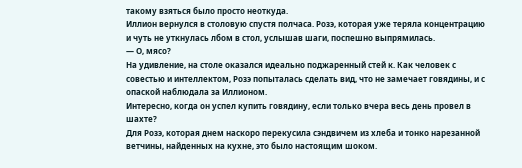такому взяться было просто неоткуда.
Иллион вернулся в столовую спустя полчаса. Розэ, которая уже теряла концентрацию и чуть не уткнулась лбом в стол, услышав шаги, поспешно выпрямилась.
— О, мясо?
На удивление, на столе оказался идеально поджаренный стей к. Как человек с совестью и интеллектом, Розэ попыталась сделать вид, что не замечает говядины, и с опаской наблюдала за Иллионом.
Интересно, когда он успел купить говядину, если только вчера весь день провел в шахте?
Для Розэ, которая днем наскоро перекусила сэндвичем из хлеба и тонко нарезанной ветчины, найденных на кухне, это было настоящим шоком.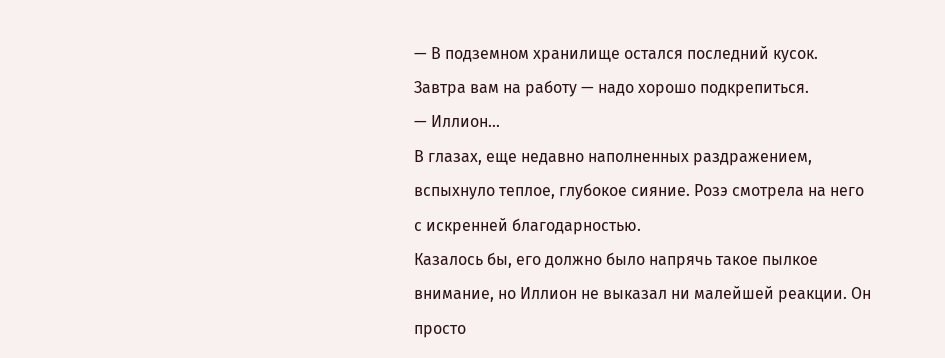— В подземном хранилище остался последний кусок. Завтра вам на работу — надо хорошо подкрепиться.
— Иллион...
В глазах, еще недавно наполненных раздражением, вспыхнуло теплое, глубокое сияние. Розэ смотрела на него с искренней благодарностью.
Казалось бы, его должно было напрячь такое пылкое внимание, но Иллион не выказал ни малейшей реакции. Он просто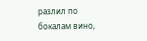разлил по бокалам вино,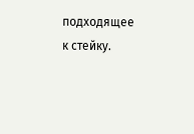подходящее к стейку.